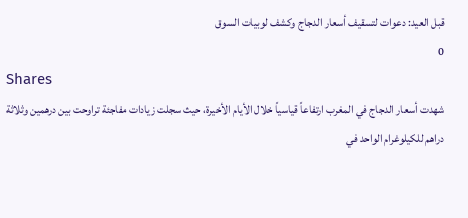قبل العيد: دعوات لتسقيف أسعار الدجاج وكشف لوبيات السوق
0
Shares
شهدت أسعار الدجاج في المغرب ارتفاعاً قياسياً خلال الأيام الأخيرة، حيث سجلت زيادات مفاجئة تراوحت بين درهمين وثلاثة دراهم للكيلوغرام الواحد في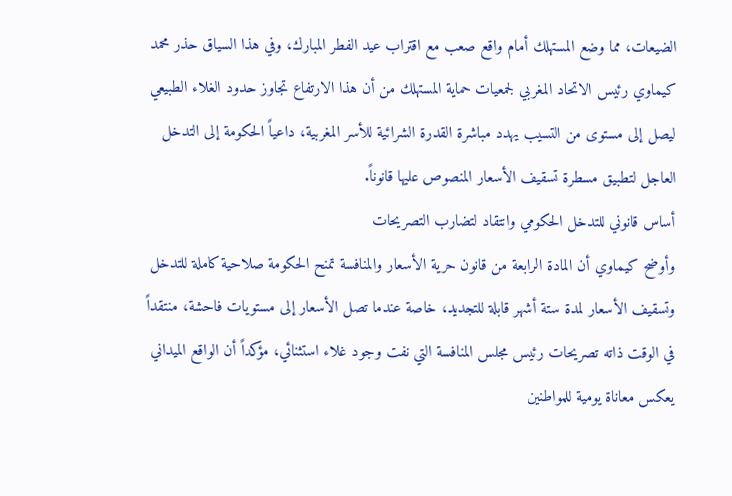الضيعات، مما وضع المستهلك أمام واقع صعب مع اقتراب عيد الفطر المبارك، وفي هذا السياق حذر محمد كيماوي رئيس الاتحاد المغربي لجمعيات حماية المستهلك من أن هذا الارتفاع تجاوز حدود الغلاء الطبيعي ليصل إلى مستوى من التسيب يهدد مباشرة القدرة الشرائية للأسر المغربية، داعياً الحكومة إلى التدخل العاجل لتطبيق مسطرة تسقيف الأسعار المنصوص عليها قانوناً.
أساس قانوني للتدخل الحكومي وانتقاد لتضارب التصريحات
وأوضح كيماوي أن المادة الرابعة من قانون حرية الأسعار والمنافسة تمنح الحكومة صلاحية كاملة للتدخل وتسقيف الأسعار لمدة ستة أشهر قابلة للتجديد، خاصة عندما تصل الأسعار إلى مستويات فاحشة، منتقداً في الوقت ذاته تصريحات رئيس مجلس المنافسة التي نفت وجود غلاء استثنائي، مؤكداً أن الواقع الميداني يعكس معاناة يومية للمواطنين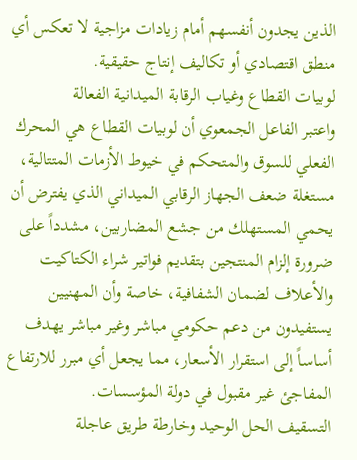الذين يجدون أنفسهم أمام زيادات مزاجية لا تعكس أي منطق اقتصادي أو تكاليف إنتاج حقيقية.
لوبيات القطاع وغياب الرقابة الميدانية الفعالة
واعتبر الفاعل الجمعوي أن لوبيات القطاع هي المحرك الفعلي للسوق والمتحكم في خيوط الأزمات المتتالية، مستغلة ضعف الجهاز الرقابي الميداني الذي يفترض أن يحمي المستهلك من جشع المضاربين، مشدداً على ضرورة إلزام المنتجين بتقديم فواتير شراء الكتاكيت والأعلاف لضمان الشفافية، خاصة وأن المهنيين يستفيدون من دعم حكومي مباشر وغير مباشر يهدف أساساً إلى استقرار الأسعار، مما يجعل أي مبرر للارتفاع المفاجئ غير مقبول في دولة المؤسسات.
التسقيف الحل الوحيد وخارطة طريق عاجلة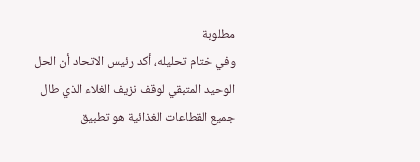مطلوبة
وفي ختام تحليله، أكد رئيس الاتحاد أن الحل الوحيد المتبقي لوقف نزيف الغلاء الذي طال جميع القطاعات الغذائية هو تطبيق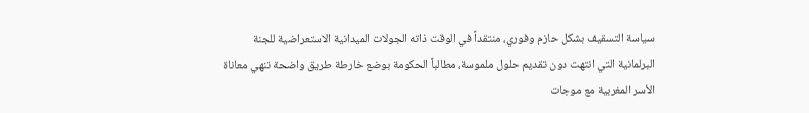سياسة التسقيف بشكل حازم وفوري، منتقداً في الوقت ذاته الجولات الميدانية الاستعراضية للجنة البرلمانية التي انتهت دون تقديم حلول ملموسة، مطالباً الحكومة بوضع خارطة طريق واضحة تنهي معاناة الأسر المغربية مع موجات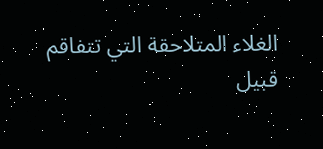الغلاء المتلاحقة التي تتفاقم قبيل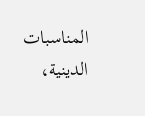المناسبات الدينية،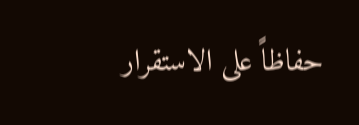حفاظاً على الاستقرار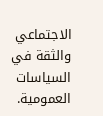الاجتماعي والثقة في السياسات العمومية.